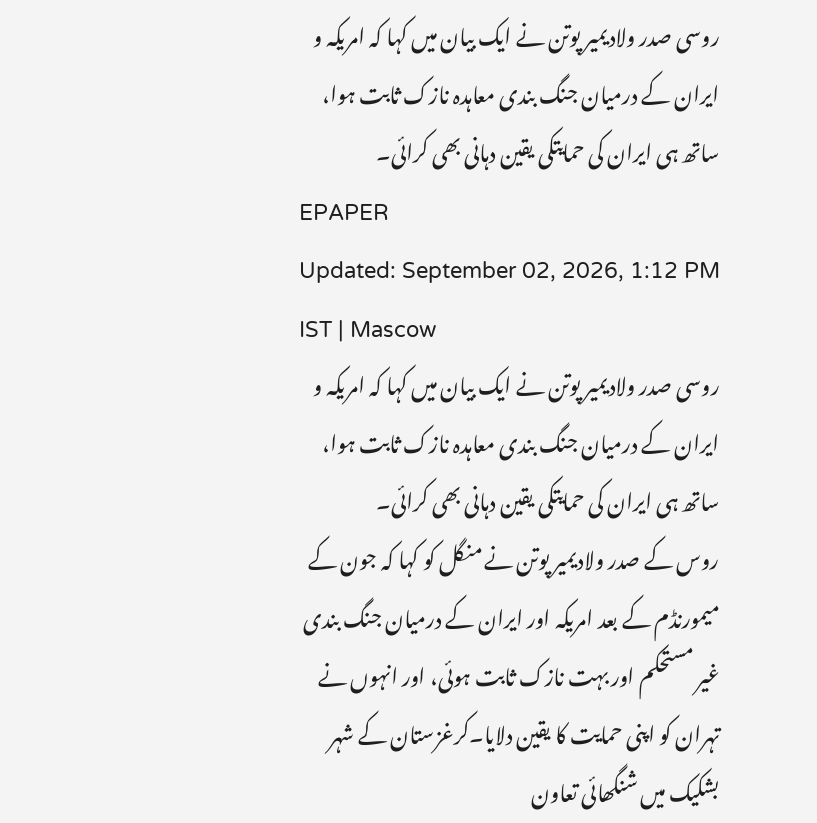روسی صدر ولادیمیر پوتن نے ایک بیان میں کہا کہ امریکہ و ایران کے درمیان جنگ بندی معاہدہ نازک ثابت ہوا، ساتھ ہی ایران کی حمایتکی یقین دہانی بھی کرائی۔
EPAPER
Updated: September 02, 2026, 1:12 PM IST | Mascow
روسی صدر ولادیمیر پوتن نے ایک بیان میں کہا کہ امریکہ و ایران کے درمیان جنگ بندی معاہدہ نازک ثابت ہوا، ساتھ ہی ایران کی حمایتکی یقین دہانی بھی کرائی۔
روس کے صدر ولادیمیر پوتن نے منگل کو کہا کہ جون کے میمورنڈم کے بعد امریکہ اور ایران کے درمیان جنگ بندی غیر مستحکم اور بہت نازک ثابت ہوئی، اور انہوں نے تہران کو اپنی حمایت کا یقین دلایا۔کرغزستان کے شہر بشکیک میں شنگھائی تعاون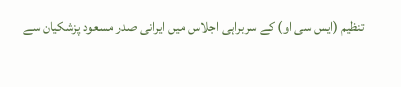تنظیم (ایس سی او) کے سربراہی اجلاس میں ایرانی صدر مسعود پزشکیان سے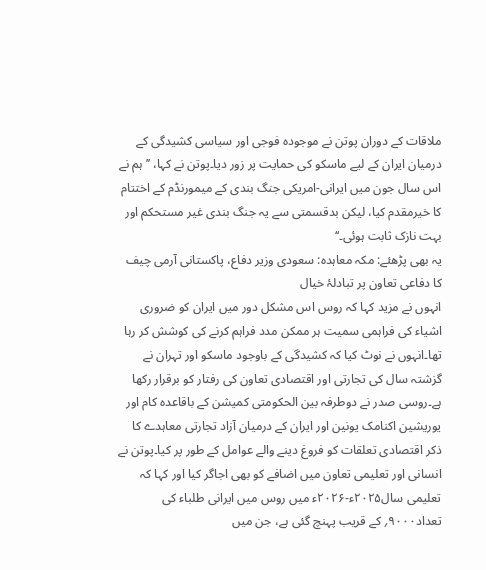ملاقات کے دوران پوتن نے موجودہ فوجی اور سیاسی کشیدگی کے درمیان ایران کے لیے ماسکو کی حمایت پر زور دیا۔پوتن نے کہا، ’’ہم نے اس سال جون میں ایرانی-امریکی جنگ بندی کے میمورنڈم کے اختتام کا خیرمقدم کیا، لیکن بدقسمتی سے یہ جنگ بندی غیر مستحکم اور بہت نازک ثابت ہوئی۔‘‘
یہ بھی پڑھئے: مکہ معاہدہ: سعودی وزیر دفاع، پاکستانی آرمی چیف کا دفاعی تعاون پر تبادلۂ خیال
انہوں نے مزید کہا کہ روس اس مشکل دور میں ایران کو ضروری اشیاء کی فراہمی سمیت ہر ممکن مدد فراہم کرنے کی کوشش کر رہا تھا۔انہوں نے نوٹ کیا کہ کشیدگی کے باوجود ماسکو اور تہران نے گزشتہ سال کی تجارتی اور اقتصادی تعاون کی رفتار کو برقرار رکھا ہے۔روسی صدر نے دوطرفہ بین الحکومتی کمیشن کے باقاعدہ کام اور یوریشین اکنامک یونین اور ایران کے درمیان آزاد تجارتی معاہدے کا ذکر اقتصادی تعلقات کو فروغ دینے والے عوامل کے طور پر کیا۔پوتن نے انسانی اور تعلیمی تعاون میں اضافے کو بھی اجاگر کیا اور کہا کہ تعلیمی سال۲۰۲۵ء-۲۰۲۶ء میں روس میں ایرانی طلباء کی تعداد۹۰۰۰؍ کے قریب پہنچ گئی ہے، جن میں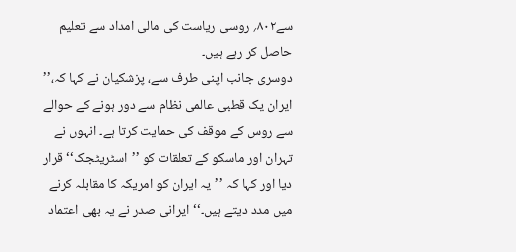سے۸۰۲؍ روسی ریاست کی مالی امداد سے تعلیم حاصل کر رہے ہیں۔
دوسری جانب اپنی طرف سے، پزشکیان نے کہا کہ،’’ ایران یک قطبی عالمی نظام سے دور ہونے کے حوالے سے روس کے موقف کی حمایت کرتا ہے۔ انہوں نے تہران اور ماسکو کے تعلقات کو ’’اسٹریٹجک‘‘ قرار دیا اور کہا کہ ’’یہ ایران کو امریکہ کا مقابلہ کرنے میں مدد دیتے ہیں۔‘‘ ایرانی صدر نے یہ بھی اعتماد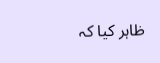ظاہر کیا کہ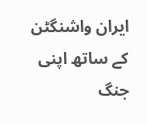ایران واشنگٹن کے ساتھ اپنی جنگ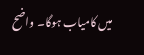میں کامیاب ہوگا۔ واضح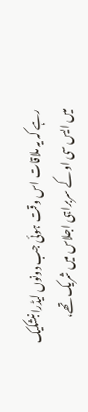رہے کہ یہ ملاقات اس وقت ہوئی جب دونوں لیڈرانبشکیک میں ایس سی او کے سربراہی اجلاس میں شریک تھے،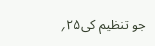جو تنظیم کی۲۵؍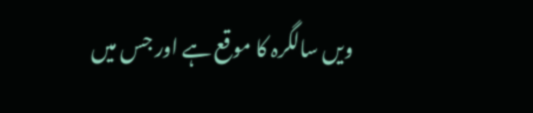ویں سالگرہ کا موقع ہے اور جس میں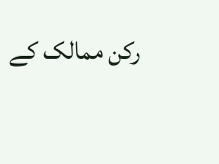رکن ممالک کے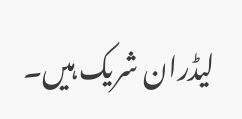لیڈران شریک ہیں۔